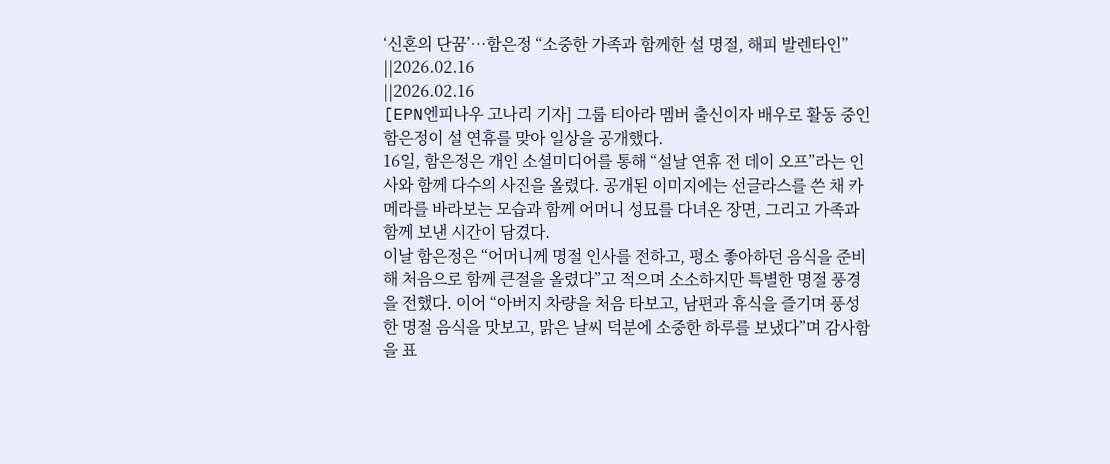‘신혼의 단꿈’…함은정 “소중한 가족과 함께한 설 명절, 해피 발렌타인”
||2026.02.16
||2026.02.16
[EPN엔피나우 고나리 기자] 그룹 티아라 멤버 출신이자 배우로 활동 중인 함은정이 설 연휴를 맞아 일상을 공개했다.
16일, 함은정은 개인 소셜미디어를 통해 “설날 연휴 전 데이 오프”라는 인사와 함께 다수의 사진을 올렸다. 공개된 이미지에는 선글라스를 쓴 채 카메라를 바라보는 모습과 함께 어머니 성묘를 다녀온 장면, 그리고 가족과 함께 보낸 시간이 담겼다.
이날 함은정은 “어머니께 명절 인사를 전하고, 평소 좋아하던 음식을 준비해 처음으로 함께 큰절을 올렸다”고 적으며 소소하지만 특별한 명절 풍경을 전했다. 이어 “아버지 차량을 처음 타보고, 남편과 휴식을 즐기며 풍성한 명절 음식을 맛보고, 맑은 날씨 덕분에 소중한 하루를 보냈다”며 감사함을 표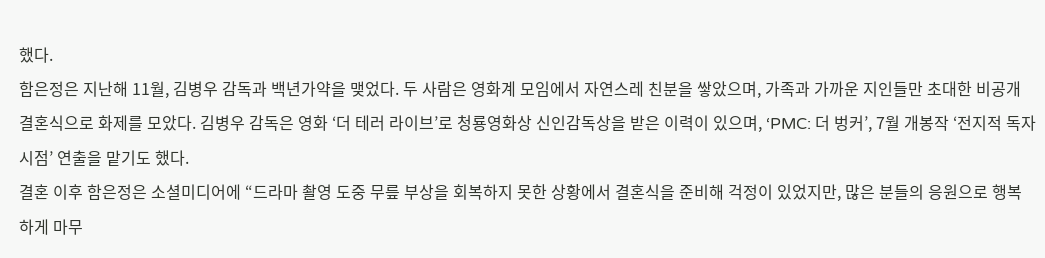했다.
함은정은 지난해 11월, 김병우 감독과 백년가약을 맺었다. 두 사람은 영화계 모임에서 자연스레 친분을 쌓았으며, 가족과 가까운 지인들만 초대한 비공개 결혼식으로 화제를 모았다. 김병우 감독은 영화 ‘더 테러 라이브’로 청룡영화상 신인감독상을 받은 이력이 있으며, ‘PMC: 더 벙커’, 7월 개봉작 ‘전지적 독자 시점’ 연출을 맡기도 했다.
결혼 이후 함은정은 소셜미디어에 “드라마 촬영 도중 무릎 부상을 회복하지 못한 상황에서 결혼식을 준비해 걱정이 있었지만, 많은 분들의 응원으로 행복하게 마무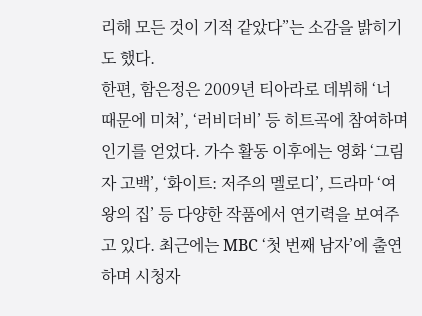리해 모든 것이 기적 같았다”는 소감을 밝히기도 했다.
한편, 함은정은 2009년 티아라로 데뷔해 ‘너 때문에 미쳐’, ‘러비더비’ 등 히트곡에 참여하며 인기를 얻었다. 가수 활동 이후에는 영화 ‘그림자 고백’, ‘화이트: 저주의 멜로디’, 드라마 ‘여왕의 집’ 등 다양한 작품에서 연기력을 보여주고 있다. 최근에는 MBC ‘첫 번째 남자’에 출연하며 시청자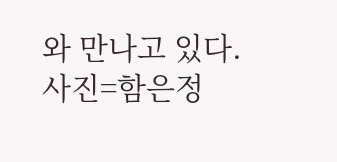와 만나고 있다.
사진=함은정